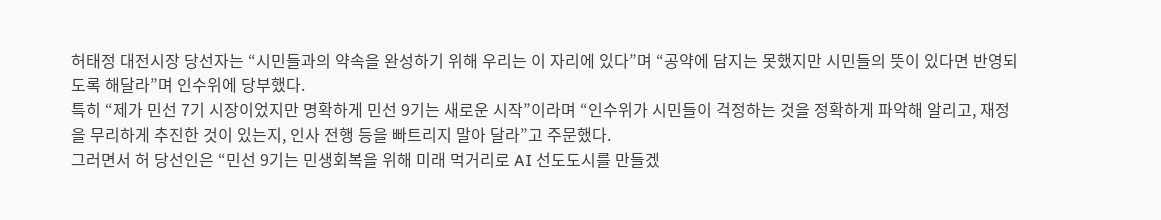허태정 대전시장 당선자는 “시민들과의 약속을 완성하기 위해 우리는 이 자리에 있다”며 “공약에 담지는 못했지만 시민들의 뜻이 있다면 반영되도록 해달라”며 인수위에 당부했다.
특히 “제가 민선 7기 시장이었지만 명확하게 민선 9기는 새로운 시작”이라며 “인수위가 시민들이 걱정하는 것을 정확하게 파악해 알리고, 재정을 무리하게 추진한 것이 있는지, 인사 전행 등을 빠트리지 말아 달라”고 주문했다.
그러면서 허 당선인은 “민선 9기는 민생회복을 위해 미래 먹거리로 AI 선도도시를 만들겠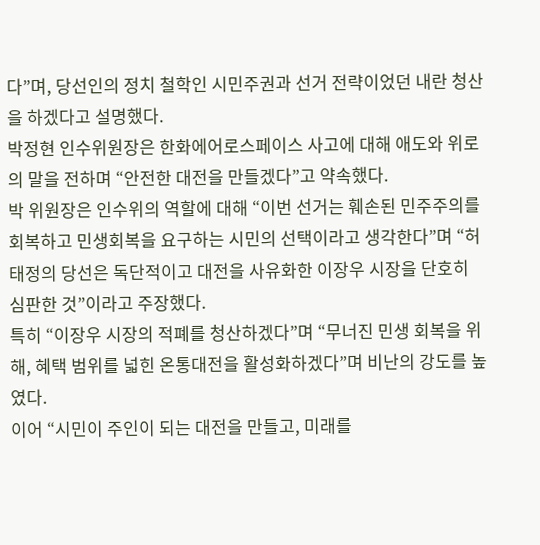다”며, 당선인의 정치 철학인 시민주권과 선거 전략이었던 내란 청산을 하겠다고 설명했다.
박정현 인수위원장은 한화에어로스페이스 사고에 대해 애도와 위로의 말을 전하며 “안전한 대전을 만들겠다”고 약속했다.
박 위원장은 인수위의 역할에 대해 “이번 선거는 훼손된 민주주의를 회복하고 민생회복을 요구하는 시민의 선택이라고 생각한다”며 “허태정의 당선은 독단적이고 대전을 사유화한 이장우 시장을 단호히 심판한 것”이라고 주장했다.
특히 “이장우 시장의 적폐를 청산하겠다”며 “무너진 민생 회복을 위해, 혜택 범위를 넓힌 온통대전을 활성화하겠다”며 비난의 강도를 높였다.
이어 “시민이 주인이 되는 대전을 만들고, 미래를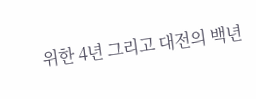위한 4년 그리고 대전의 백년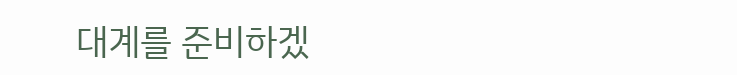대계를 준비하겠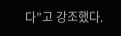다”고 강조했다.